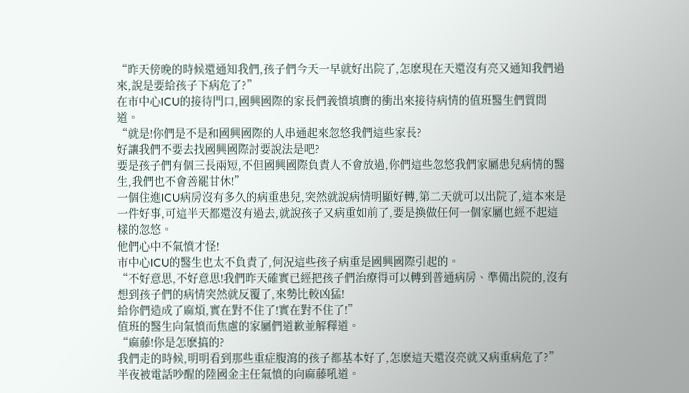“昨天傍晚的時候還通知我們,孩子們今天一早就好出院了,怎麽現在天還沒有亮又通知我們過來,說是要給孩子下病危了?”
在市中心ICU的接待門口,國興國際的家長們義憤填膺的衝出來接待病情的值班醫生們質問道。
“就是!你們是不是和國興國際的人串通起來忽悠我們這些家長?
好讓我們不要去找國興國際討要說法是吧?
要是孩子們有個三長兩短,不但國興國際負責人不會放過,你們這些忽悠我們家屬患兒病情的醫生,我們也不會善罷甘休!”
一個住進ICU病房沒有多久的病重患兒,突然就說病情明顯好轉,第二天就可以出院了,這本來是一件好事,可這半天都還沒有過去,就說孩子又病重如前了,要是換做任何一個家屬也經不起這樣的忽悠。
他們心中不氣憤才怪!
市中心ICU的醫生也太不負責了,何況這些孩子病重是國興國際引起的。
“不好意思,不好意思!我們昨天確實已經把孩子們治療得可以轉到普通病房、準備出院的,沒有想到孩子們的病情突然就反覆了,來勢比較凶猛!
給你們造成了麻煩,實在對不住了!實在對不住了!”
值班的醫生向氣憤而焦慮的家屬們道歉並解釋道。
“麻藤!你是怎麽搞的?
我們走的時候,明明看到那些重症腹瀉的孩子都基本好了,怎麽這天還沒亮就又病重病危了?”
半夜被電話吵醒的陸國金主任氣憤的向麻藤吼道。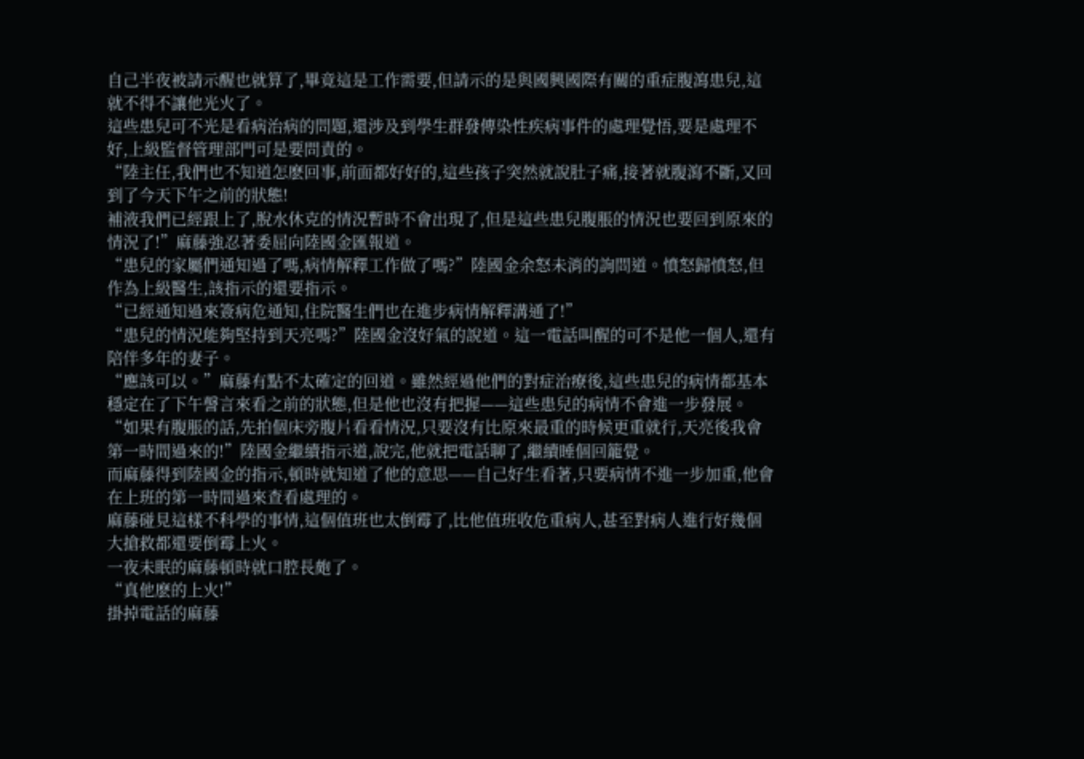自己半夜被請示醒也就算了,畢竟這是工作需要,但請示的是與國興國際有關的重症腹瀉患兒,這就不得不讓他光火了。
這些患兒可不光是看病治病的問題,還涉及到學生群發傳染性疾病事件的處理覺悟,要是處理不好,上級監督管理部門可是要問責的。
“陸主任,我們也不知道怎麽回事,前面都好好的,這些孩子突然就說肚子痛,接著就腹瀉不斷,又回到了今天下午之前的狀態!
補液我們已經跟上了,脫水休克的情況暫時不會出現了,但是這些患兒腹脹的情況也要回到原來的情況了!”麻藤強忍著委屈向陸國金匯報道。
“患兒的家屬們通知過了嗎,病情解釋工作做了嗎?”陸國金余怒未消的詢問道。憤怒歸憤怒,但作為上級醫生,該指示的還要指示。
“已經通知過來簽病危通知,住院醫生們也在進步病情解釋溝通了!”
“患兒的情況能夠堅持到天亮嗎?”陸國金沒好氣的說道。這一電話叫醒的可不是他一個人,還有陪伴多年的妻子。
“應該可以。”麻藤有點不太確定的回道。雖然經過他們的對症治療後,這些患兒的病情都基本穩定在了下午謦言來看之前的狀態,但是他也沒有把握——這些患兒的病情不會進一步發展。
“如果有腹脹的話,先拍個床旁腹片看看情況,只要沒有比原來最重的時候更重就行,天亮後我會第一時間過來的!”陸國金繼續指示道,說完,他就把電話聊了,繼續睡個回籠覺。
而麻藤得到陸國金的指示,頓時就知道了他的意思——自己好生看著,只要病情不進一步加重,他會在上班的第一時間過來查看處理的。
麻藤碰見這樣不科學的事情,這個值班也太倒霉了,比他值班收危重病人,甚至對病人進行好幾個大搶救都還要倒霉上火。
一夜未眠的麻藤頓時就口腔長皰了。
“真他麽的上火!”
掛掉電話的麻藤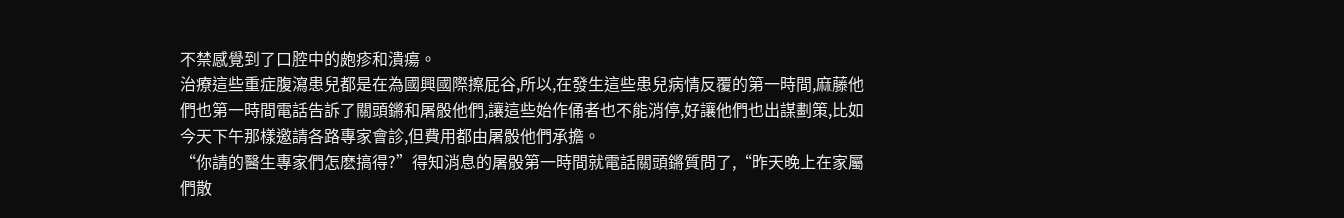不禁感覺到了口腔中的皰疹和潰瘍。
治療這些重症腹瀉患兒都是在為國興國際擦屁谷,所以,在發生這些患兒病情反覆的第一時間,麻藤他們也第一時間電話告訴了關頭鏘和屠骰他們,讓這些始作俑者也不能消停,好讓他們也出謀劃策,比如今天下午那樣邀請各路專家會診,但費用都由屠骰他們承擔。
“你請的醫生專家們怎麽搞得?”得知消息的屠骰第一時間就電話關頭鏘質問了,“昨天晚上在家屬們散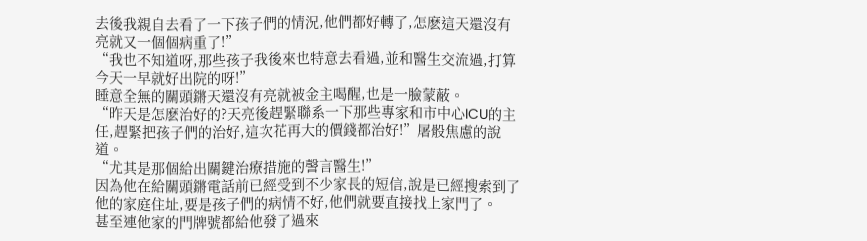去後我親自去看了一下孩子們的情況,他們都好轉了,怎麽這天還沒有亮就又一個個病重了!”
“我也不知道呀,那些孩子我後來也特意去看過,並和醫生交流過,打算今天一早就好出院的呀!”
睡意全無的關頭鏘天還沒有亮就被金主喝醒,也是一臉蒙蔽。
“昨天是怎麽治好的?天亮後趕緊聯系一下那些專家和市中心ICU的主任,趕緊把孩子們的治好,這次花再大的價錢都治好!”屠骰焦慮的說道。
“尤其是那個給出關鍵治療措施的謦言醫生!”
因為他在給關頭鏘電話前已經受到不少家長的短信,說是已經搜索到了他的家庭住址,要是孩子們的病情不好,他們就要直接找上家門了。
甚至連他家的門牌號都給他發了過來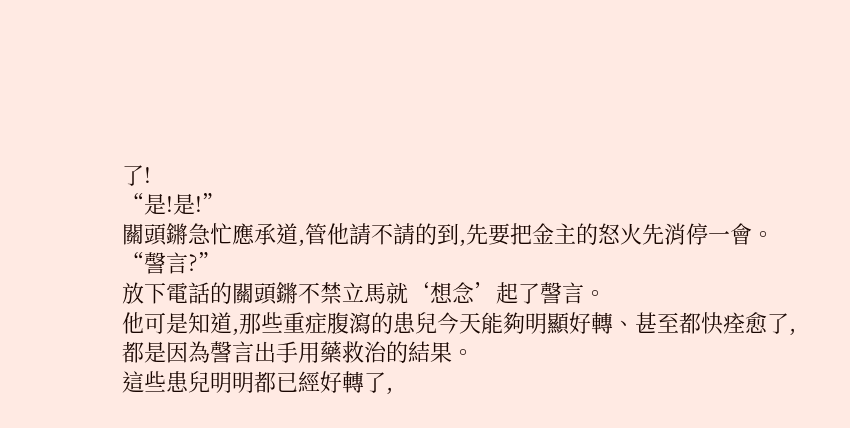了!
“是!是!”
關頭鏘急忙應承道,管他請不請的到,先要把金主的怒火先消停一會。
“謦言?”
放下電話的關頭鏘不禁立馬就‘想念’起了謦言。
他可是知道,那些重症腹瀉的患兒今天能夠明顯好轉、甚至都快痊愈了,都是因為謦言出手用藥救治的結果。
這些患兒明明都已經好轉了,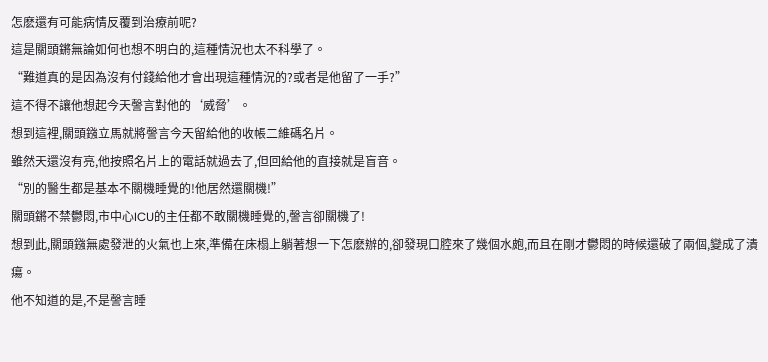怎麽還有可能病情反覆到治療前呢?
這是關頭鏘無論如何也想不明白的,這種情況也太不科學了。
“難道真的是因為沒有付錢給他才會出現這種情況的?或者是他留了一手?”
這不得不讓他想起今天謦言對他的‘威脅’。
想到這裡,關頭鏹立馬就將謦言今天留給他的收帳二維碼名片。
雖然天還沒有亮,他按照名片上的電話就過去了,但回給他的直接就是盲音。
“別的醫生都是基本不關機睡覺的!他居然還關機!”
關頭鏘不禁鬱悶,市中心ICU的主任都不敢關機睡覺的,謦言卻關機了!
想到此,關頭鏹無處發泄的火氣也上來,準備在床榻上躺著想一下怎麽辦的,卻發現口腔來了幾個水皰,而且在剛才鬱悶的時候還破了兩個,變成了潰瘍。
他不知道的是,不是謦言睡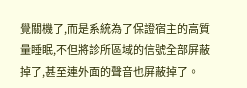覺關機了,而是系統為了保證宿主的高質量睡眠,不但將診所區域的信號全部屏蔽掉了,甚至連外面的聲音也屏蔽掉了。